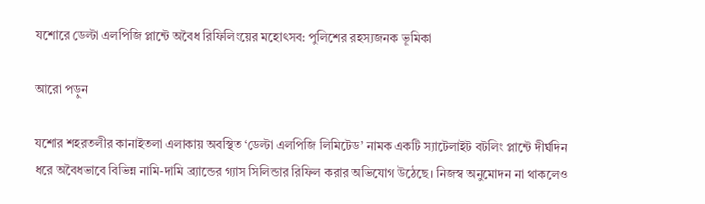যশোরে ডেল্টা এলপিজি প্লান্টে অবৈধ রিফিলিংয়ের মহোৎসব: পুলিশের রহস্যজনক ভূমিকা

আরো পড়ুন

যশোর শহরতলীর কানাইতলা এলাকায় অবস্থিত ‘ডেল্টা এলপিজি লিমিটেড’ নামক একটি স্যাটেলাইট বটলিং প্লান্টে দীর্ঘদিন ধরে অবৈধভাবে বিভিন্ন নামি-দামি ব্র্যান্ডের গ্যাস সিলিন্ডার রিফিল করার অভিযোগ উঠেছে। নিজস্ব অনুমোদন না থাকলেও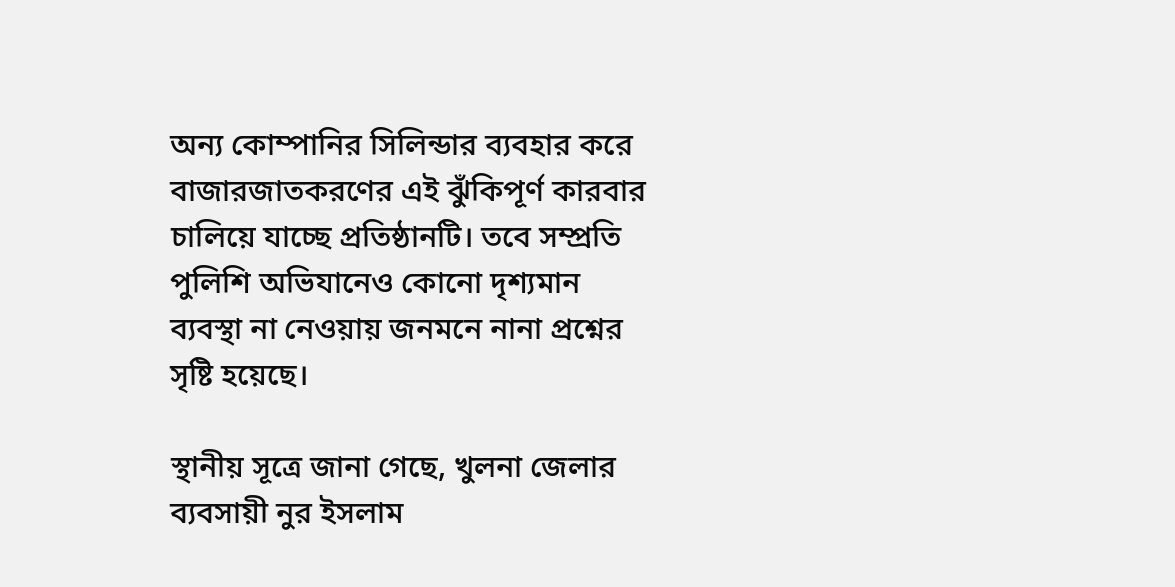অন্য কোম্পানির সিলিন্ডার ব্যবহার করে বাজারজাতকরণের এই ঝুঁকিপূর্ণ কারবার চালিয়ে যাচ্ছে প্রতিষ্ঠানটি। তবে সম্প্রতি পুলিশি অভিযানেও কোনো দৃশ্যমান ব্যবস্থা না নেওয়ায় জনমনে নানা প্রশ্নের সৃষ্টি হয়েছে।

স্থানীয় সূত্রে জানা গেছে, খুলনা জেলার ব্যবসায়ী নুর ইসলাম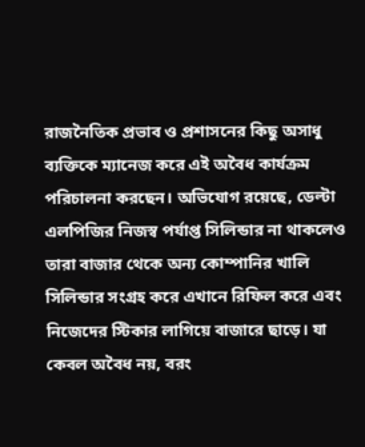রাজনৈতিক প্রভাব ও প্রশাসনের কিছু অসাধু ব্যক্তিকে ম্যানেজ করে এই অবৈধ কার্যক্রম পরিচালনা করছেন। অভিযোগ রয়েছে, ডেল্টা এলপিজির নিজস্ব পর্যাপ্ত সিলিন্ডার না থাকলেও তারা বাজার থেকে অন্য কোম্পানির খালি সিলিন্ডার সংগ্রহ করে এখানে রিফিল করে এবং নিজেদের স্টিকার লাগিয়ে বাজারে ছাড়ে। যা কেবল অবৈধ নয়, বরং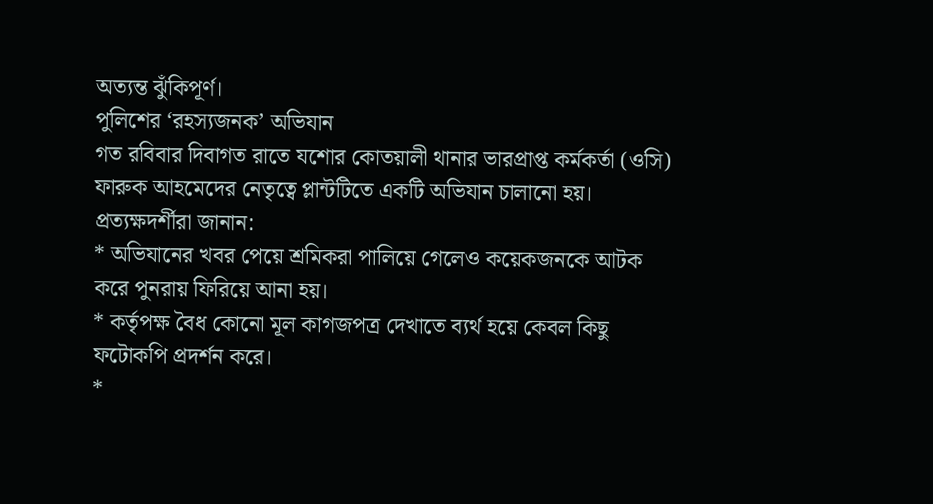অত্যন্ত ঝুঁকিপূর্ণ।
পুলিশের ‘রহস্যজনক’ অভিযান
গত রবিবার দিবাগত রাতে যশোর কোতয়ালী থানার ভারপ্রাপ্ত কর্মকর্তা (ওসি) ফারুক আহমেদের নেতৃত্বে প্লান্টটিতে একটি অভিযান চালানো হয়। প্রত্যক্ষদর্শীরা জানান:
* অভিযানের খবর পেয়ে শ্রমিকরা পালিয়ে গেলেও কয়েকজনকে আটক করে পুনরায় ফিরিয়ে আনা হয়।
* কর্তৃপক্ষ বৈধ কোনো মূল কাগজপত্র দেখাতে ব্যর্থ হয়ে কেবল কিছু ফটোকপি প্রদর্শন করে।
*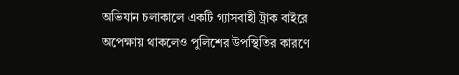অভিযান চলাকালে একটি গ্যাসবাহী ট্রাক বাইরে অপেক্ষায় থাকলেও পুলিশের উপস্থিতির কারণে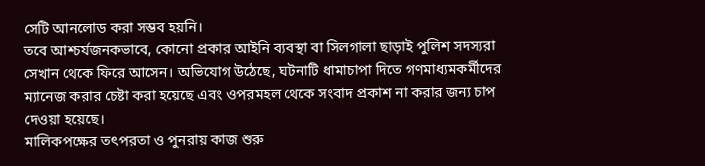সেটি আনলোড করা সম্ভব হয়নি।
তবে আশ্চর্যজনকভাবে, কোনো প্রকার আইনি ব্যবস্থা বা সিলগালা ছাড়াই পুলিশ সদস্যরা সেখান থেকে ফিরে আসেন। অভিযোগ উঠেছে, ঘটনাটি ধামাচাপা দিতে গণমাধ্যমকর্মীদের ম্যানেজ করার চেষ্টা করা হয়েছে এবং ওপরমহল থেকে সংবাদ প্রকাশ না করার জন্য চাপ দেওয়া হয়েছে।
মালিকপক্ষের তৎপরতা ও পুনরায় কাজ শুরু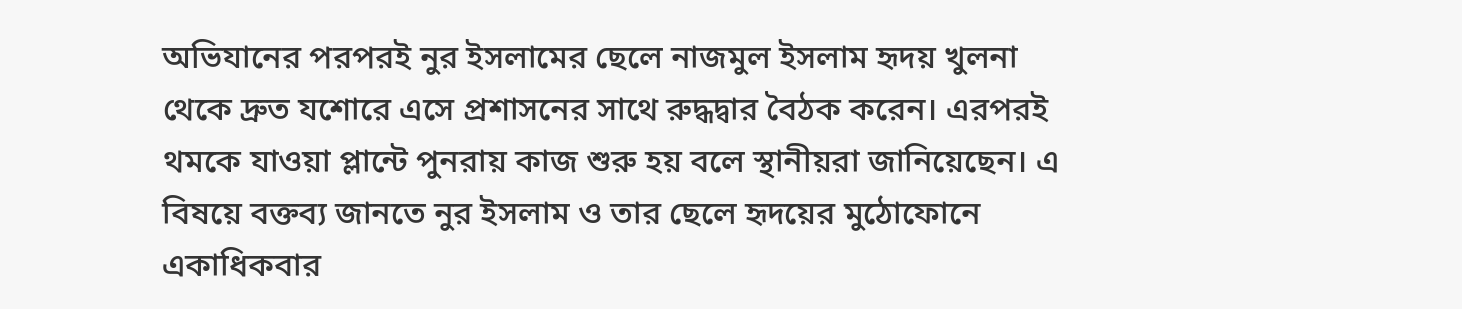অভিযানের পরপরই নুর ইসলামের ছেলে নাজমুল ইসলাম হৃদয় খুলনা থেকে দ্রুত যশোরে এসে প্রশাসনের সাথে রুদ্ধদ্বার বৈঠক করেন। এরপরই থমকে যাওয়া প্লান্টে পুনরায় কাজ শুরু হয় বলে স্থানীয়রা জানিয়েছেন। এ বিষয়ে বক্তব্য জানতে নুর ইসলাম ও তার ছেলে হৃদয়ের মুঠোফোনে একাধিকবার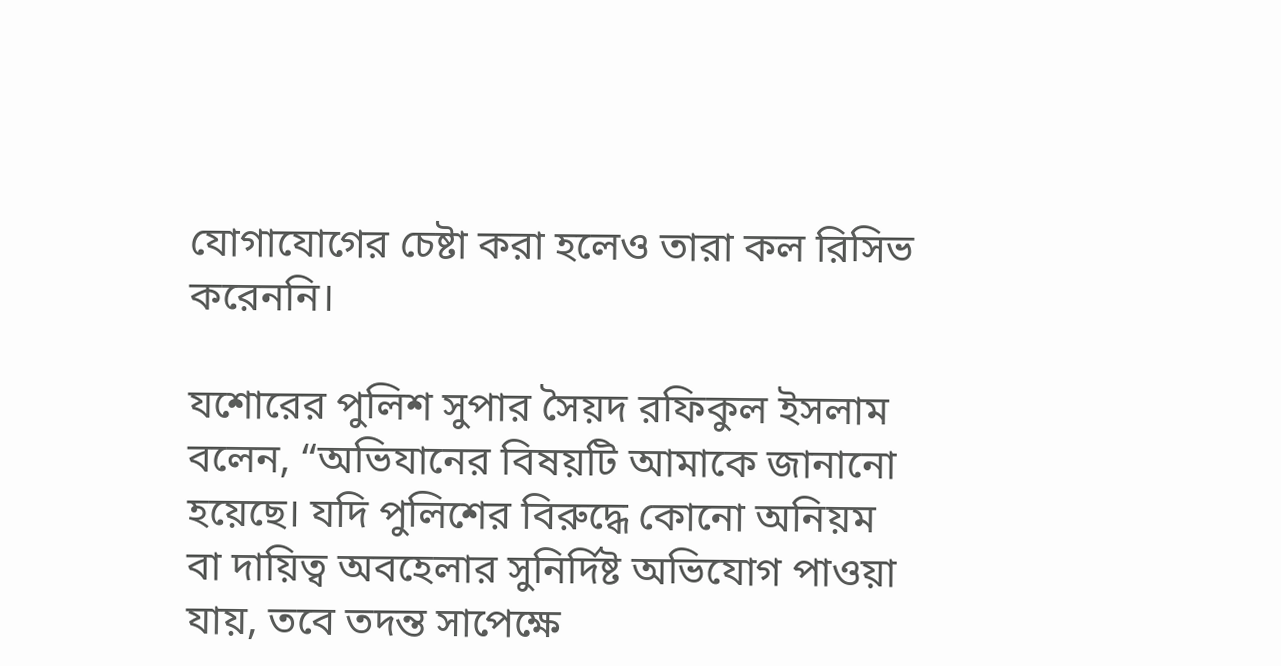যোগাযোগের চেষ্টা করা হলেও তারা কল রিসিভ করেননি।

যশোরের পুলিশ সুপার সৈয়দ রফিকুল ইসলাম বলেন, “অভিযানের বিষয়টি আমাকে জানানো হয়েছে। যদি পুলিশের বিরুদ্ধে কোনো অনিয়ম বা দায়িত্ব অবহেলার সুনির্দিষ্ট অভিযোগ পাওয়া যায়, তবে তদন্ত সাপেক্ষে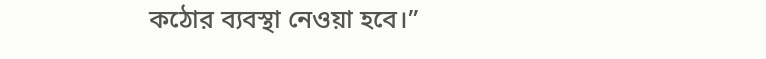কঠোর ব্যবস্থা নেওয়া হবে।”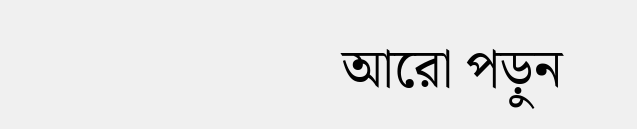আরো পড়ুন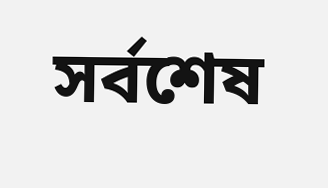সর্বশেষ